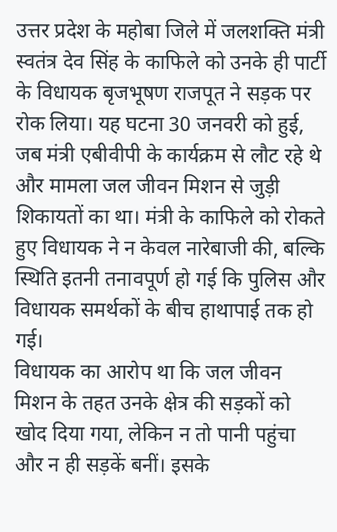उत्तर प्रदेश के महोबा जिले में जलशक्ति मंत्री स्वतंत्र देव सिंह के काफिले को उनके ही पार्टी के विधायक बृजभूषण राजपूत ने सड़क पर रोक लिया। यह घटना 30 जनवरी को हुई, जब मंत्री एबीवीपी के कार्यक्रम से लौट रहे थे और मामला जल जीवन मिशन से जुड़ी शिकायतों का था। मंत्री के काफिले को रोकते हुए विधायक ने न केवल नारेबाजी की, बल्कि स्थिति इतनी तनावपूर्ण हो गई कि पुलिस और विधायक समर्थकों के बीच हाथापाई तक हो गई।
विधायक का आरोप था कि जल जीवन मिशन के तहत उनके क्षेत्र की सड़कों को खोद दिया गया, लेकिन न तो पानी पहुंचा और न ही सड़कें बनीं। इसके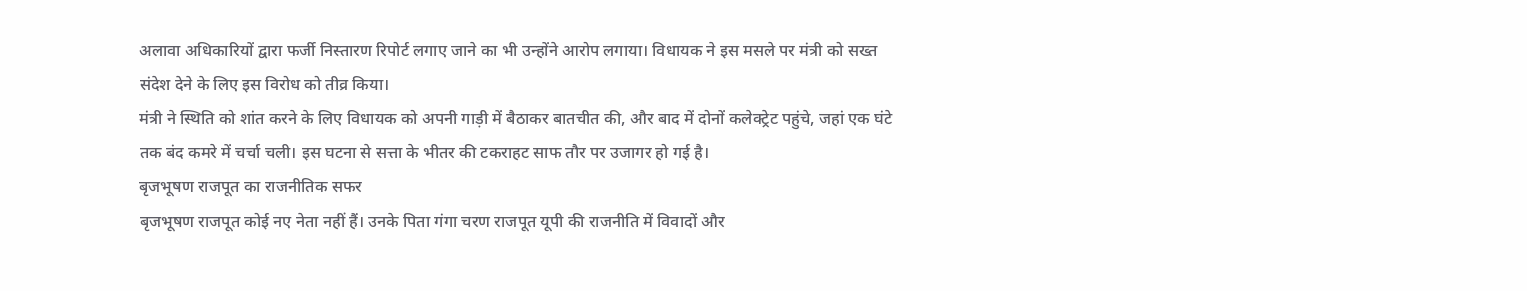अलावा अधिकारियों द्वारा फर्जी निस्तारण रिपोर्ट लगाए जाने का भी उन्होंने आरोप लगाया। विधायक ने इस मसले पर मंत्री को सख्त संदेश देने के लिए इस विरोध को तीव्र किया।
मंत्री ने स्थिति को शांत करने के लिए विधायक को अपनी गाड़ी में बैठाकर बातचीत की, और बाद में दोनों कलेक्ट्रेट पहुंचे, जहां एक घंटे तक बंद कमरे में चर्चा चली। इस घटना से सत्ता के भीतर की टकराहट साफ तौर पर उजागर हो गई है।
बृजभूषण राजपूत का राजनीतिक सफर
बृजभूषण राजपूत कोई नए नेता नहीं हैं। उनके पिता गंगा चरण राजपूत यूपी की राजनीति में विवादों और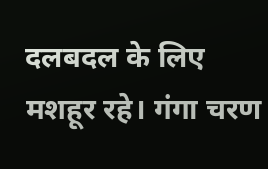दलबदल के लिए मशहूर रहे। गंगा चरण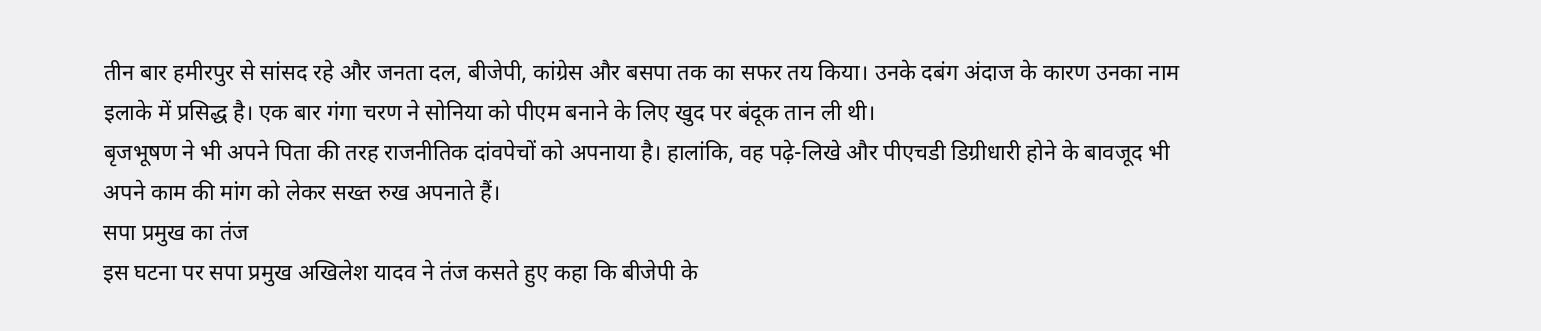तीन बार हमीरपुर से सांसद रहे और जनता दल, बीजेपी, कांग्रेस और बसपा तक का सफर तय किया। उनके दबंग अंदाज के कारण उनका नाम इलाके में प्रसिद्ध है। एक बार गंगा चरण ने सोनिया को पीएम बनाने के लिए खुद पर बंदूक तान ली थी।
बृजभूषण ने भी अपने पिता की तरह राजनीतिक दांवपेचों को अपनाया है। हालांकि, वह पढ़े-लिखे और पीएचडी डिग्रीधारी होने के बावजूद भी अपने काम की मांग को लेकर सख्त रुख अपनाते हैं।
सपा प्रमुख का तंज
इस घटना पर सपा प्रमुख अखिलेश यादव ने तंज कसते हुए कहा कि बीजेपी के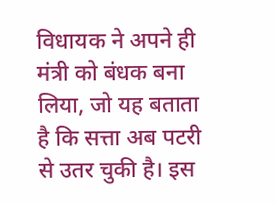विधायक ने अपने ही मंत्री को बंधक बना लिया, जो यह बताता है कि सत्ता अब पटरी से उतर चुकी है। इस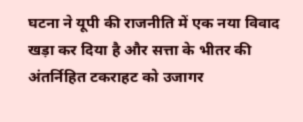घटना ने यूपी की राजनीति में एक नया विवाद खड़ा कर दिया है और सत्ता के भीतर की अंतर्निहित टकराहट को उजागर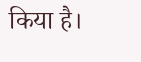किया है।